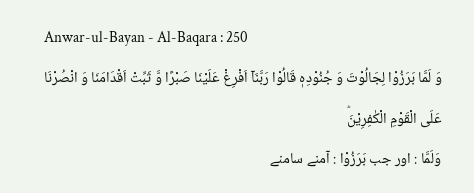Anwar-ul-Bayan - Al-Baqara : 250
وَ لَمَّا بَرَزُوْا لِجَالُوْتَ وَ جُنُوْدِهٖ قَالُوْا رَبَّنَاۤ اَفْرِغْ عَلَیْنَا صَبْرًا وَّ ثَبِّتْ اَقْدَامَنَا وَ انْصُرْنَا عَلَى الْقَوْمِ الْكٰفِرِیْنَؕ
وَلَمَّا : اور جب بَرَزُوْا : آمنے سامنے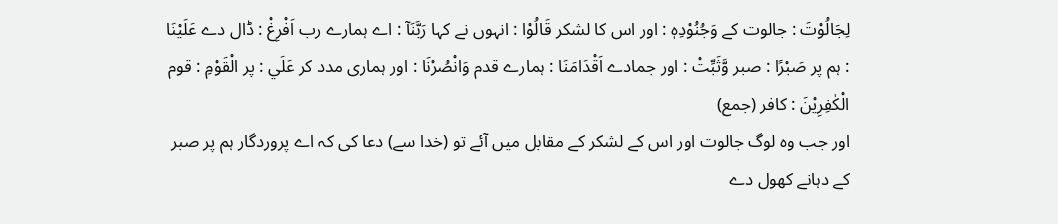لِجَالُوْتَ : جالوت کے وَجُنُوْدِهٖ : اور اس کا لشکر قَالُوْا : انہوں نے کہا رَبَّنَآ : اے ہمارے رب اَفْرِغْ : ڈال دے عَلَيْنَا : ہم پر صَبْرًا : صبر وَّثَبِّتْ : اور جمادے اَقْدَامَنَا : ہمارے قدم وَانْصُرْنَا : اور ہماری مدد کر عَلَي : پر الْقَوْمِ : قوم الْكٰفِرِيْنَ : کافر (جمع)
اور جب وہ لوگ جالوت اور اس کے لشکر کے مقابل میں آئے تو (خدا سے) دعا کی کہ اے پروردگار ہم پر صبر کے دہانے کھول دے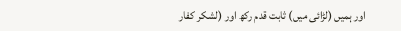اور ہمیں (لڑائی میں) ثابت قدم رکھ اور (لشکر کفار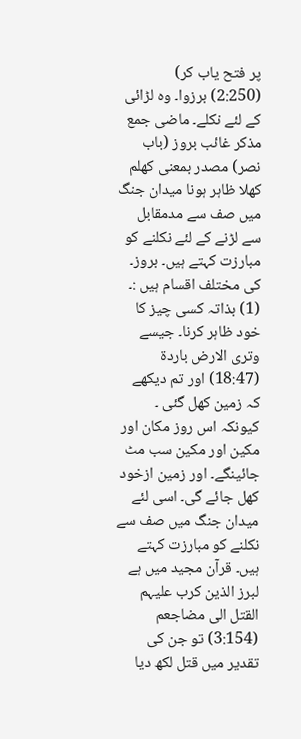پر فتح یاب کر)
(2:250) برزوا۔ وہ لڑائی کے لئے نکلے۔ ماضی جمع مذکر غائب بروز (باب نصر) مصدر بمعنی کھلم کھلا ظاہر ہونا میدان جنگ میں صف سے مدمقابل سے لڑنے کے لئے نکلنے کو مبارزت کہتے ہیں۔ بروز۔ کی مختلف اقسام ہیں :۔ (1) بذاتہ کسی چیز کا خود ظاہر کرنا۔ جیسے وتری الارض باردۃ (18:47) اور تم دیکھے کہ زمین کھل گئی ۔ کیونکہ اس روز مکان اور مکین اور مکین سب مٹ جائینگے۔ اور زمین ازخود کھل جائے گی۔ اسی لئے میدان جنگ میں صف سے نکلنے کو مبارزت کہتے ہیں۔ قرآن مجید میں ہے لبرز الذین کرب علیہم القتل الی مضاجعم (3:154) تو جن کی تقدیر میں قتل لکھ دیا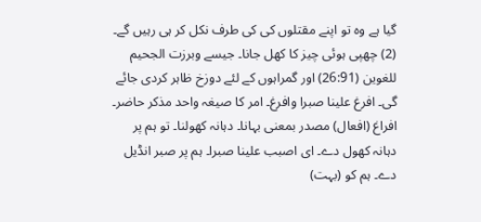گیا ہے وہ تو اپنے مقتلوں کی کی طرف نکل کر ہی رہیں گے۔ (2) چھپی ہوئی چیز کا کھل جانا۔ جیسے وبرزت الجحیم للغوین (26:91) اور گمراہوں کے لئے دوزخ ظاہر کردی جائے گی۔ افرغ علینا صبرا وافرغ۔ امر کا صیغہ واحد مذکر حاضر۔ افراغ (افعال) مصدر بمعنی بہانا۔ دہانہ کھولنا۔ تو ہم پر دہانہ کھول دے۔ ای اصبب علینا صبرا۔ ہم پر صبر انڈیل دے۔ ہم کو (بہت)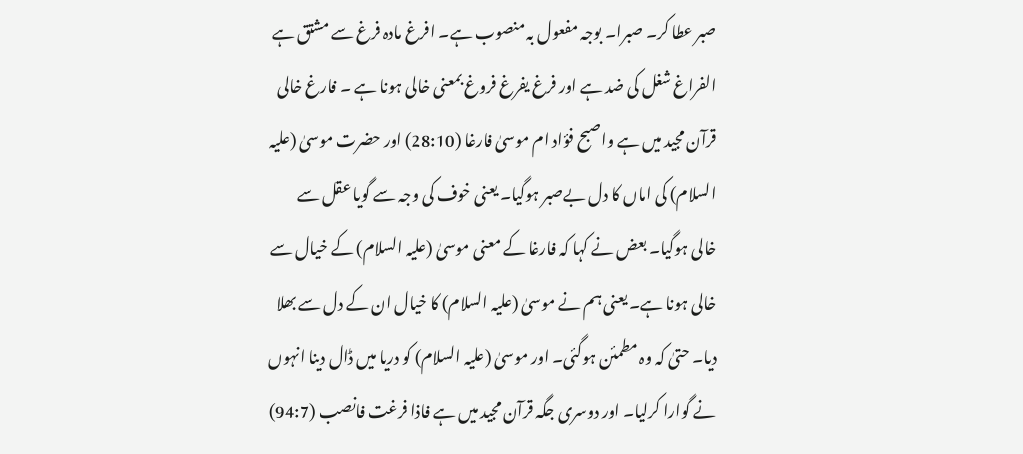صبر عطا کر۔ صبرا۔ بوجہ مفعول بہ منصوب ہے۔ افرغ مادہ فرغ سے مشتق ہے الفراغ شغل کی ضد ہے اور فرغ یفرغ فروغ بمعنی خالی ہونا ہے ۔ فارغ خالی قرآن مجید میں ہے واصبح فؤاد ام موسیٰ فارغا (28:10) اور حضرت موسیٰ (علیہ السلام) کی اماں کا دل بےصبر ہوگیا۔ یعنی خوف کی وجہ سے گویا عقل سے خالی ہوگیا۔ بعض نے کہا کہ فارغا کے معنی موسیٰ (علیہ السلام) کے خیال سے خالی ہونا ہے۔ یعنی ہم نے موسیٰ (علیہ السلام) کا خیال ان کے دل سے بھلا دیا۔ حتیٰ کہ وہ مطمئن ہوگئی۔ اور موسیٰ (علیہ السلام) کو دریا میں ڈال دینا انہوں نے گوارا کرلیا۔ اور دوسری جگہ قرآن مجید میں ہے فاذا فرغت فانصب (94:7)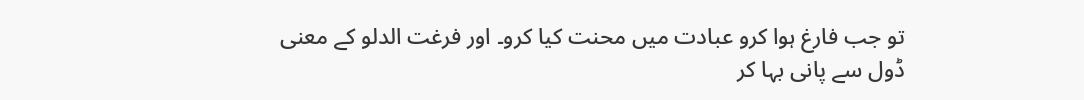تو جب فارغ ہوا کرو عبادت میں محنت کیا کرو۔ اور فرغت الدلو کے معنی ڈول سے پانی بہا کر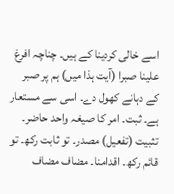اسے خالی کردینا کے ہیں۔ چناچہ افرغ علینا صبرا (آیت ہذا میں) ہم پر صبر کے دہانے کھول دے۔ اسی سے مستعار ہے۔ ثبت۔ امر کا صیغہ واحد حاضر۔ تثبیت (تفعیل) مصدر۔ تو ثابت رکھ۔ تو قائم رکھ۔ اقدامنا۔ مضاف مضاف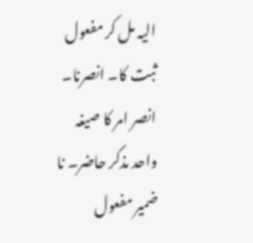الیہ مل کر مفعول ثبت کا۔ انصرنا۔ انصر امر کا صیغہ واحد مذکر حاضر۔ نا ضمیر مفعول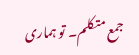جمع متکلم۔ تو ہماری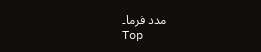مدد فرما۔
Top